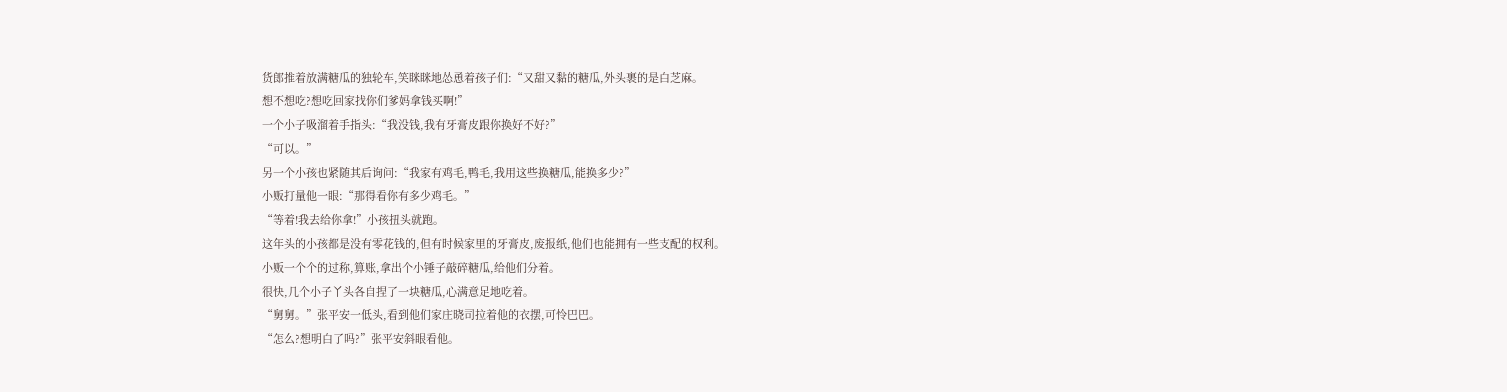货郎推着放满糖瓜的独轮车,笑眯眯地怂恿着孩子们:“又甜又黏的糖瓜,外头裹的是白芝麻。
想不想吃?想吃回家找你们爹妈拿钱买啊!”
一个小子吸溜着手指头:“我没钱,我有牙膏皮跟你换好不好?”
“可以。”
另一个小孩也紧随其后询问:“我家有鸡毛,鸭毛,我用这些换糖瓜,能换多少?”
小贩打量他一眼:“那得看你有多少鸡毛。”
“等着!我去给你拿!”小孩扭头就跑。
这年头的小孩都是没有零花钱的,但有时候家里的牙膏皮,废报纸,他们也能拥有一些支配的权利。
小贩一个个的过称,算账,拿出个小锤子敲碎糖瓜,给他们分着。
很快,几个小子丫头各自捏了一块糖瓜,心满意足地吃着。
“舅舅。”张平安一低头,看到他们家庄晓司拉着他的衣摆,可怜巴巴。
“怎么?想明白了吗?”张平安斜眼看他。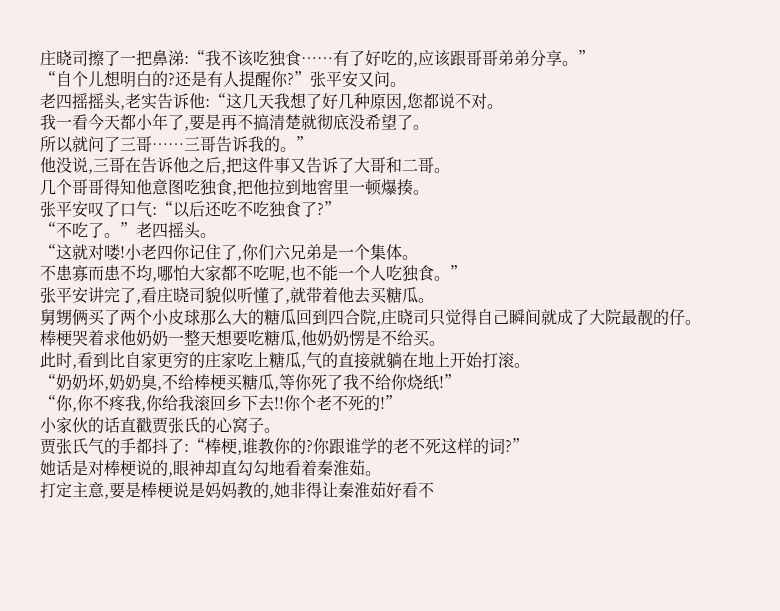庄晓司擦了一把鼻涕:“我不该吃独食……有了好吃的,应该跟哥哥弟弟分享。”
“自个儿想明白的?还是有人提醒你?”张平安又问。
老四摇摇头,老实告诉他:“这几天我想了好几种原因,您都说不对。
我一看今天都小年了,要是再不搞清楚就彻底没希望了。
所以就问了三哥……三哥告诉我的。”
他没说,三哥在告诉他之后,把这件事又告诉了大哥和二哥。
几个哥哥得知他意图吃独食,把他拉到地窖里一顿爆揍。
张平安叹了口气:“以后还吃不吃独食了?”
“不吃了。”老四摇头。
“这就对喽!小老四你记住了,你们六兄弟是一个集体。
不患寡而患不均,哪怕大家都不吃呢,也不能一个人吃独食。”
张平安讲完了,看庄晓司貌似听懂了,就带着他去买糖瓜。
舅甥俩买了两个小皮球那么大的糖瓜回到四合院,庄晓司只觉得自己瞬间就成了大院最靓的仔。
棒梗哭着求他奶奶一整天想要吃糖瓜,他奶奶愣是不给买。
此时,看到比自家更穷的庄家吃上糖瓜,气的直接就躺在地上开始打滚。
“奶奶坏,奶奶臭,不给棒梗买糖瓜,等你死了我不给你烧纸!”
“你,你不疼我,你给我滚回乡下去!!你个老不死的!”
小家伙的话直戳贾张氏的心窝子。
贾张氏气的手都抖了:“棒梗,谁教你的?你跟谁学的老不死这样的词?”
她话是对棒梗说的,眼神却直勾勾地看着秦淮茹。
打定主意,要是棒梗说是妈妈教的,她非得让秦淮茹好看不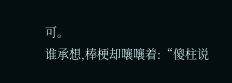可。
谁承想,棒梗却嚷嚷着:“傻柱说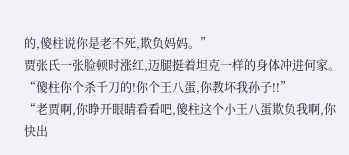的,傻柱说你是老不死,欺负妈妈。”
贾张氏一张脸顿时涨红,迈腿挺着坦克一样的身体冲进何家。
“傻柱你个杀千刀的!你个王八蛋,你教坏我孙子!!”
“老贾啊,你睁开眼睛看看吧,傻柱这个小王八蛋欺负我啊,你快出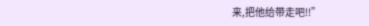来,把他给带走吧!!”